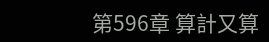第596章 算計又算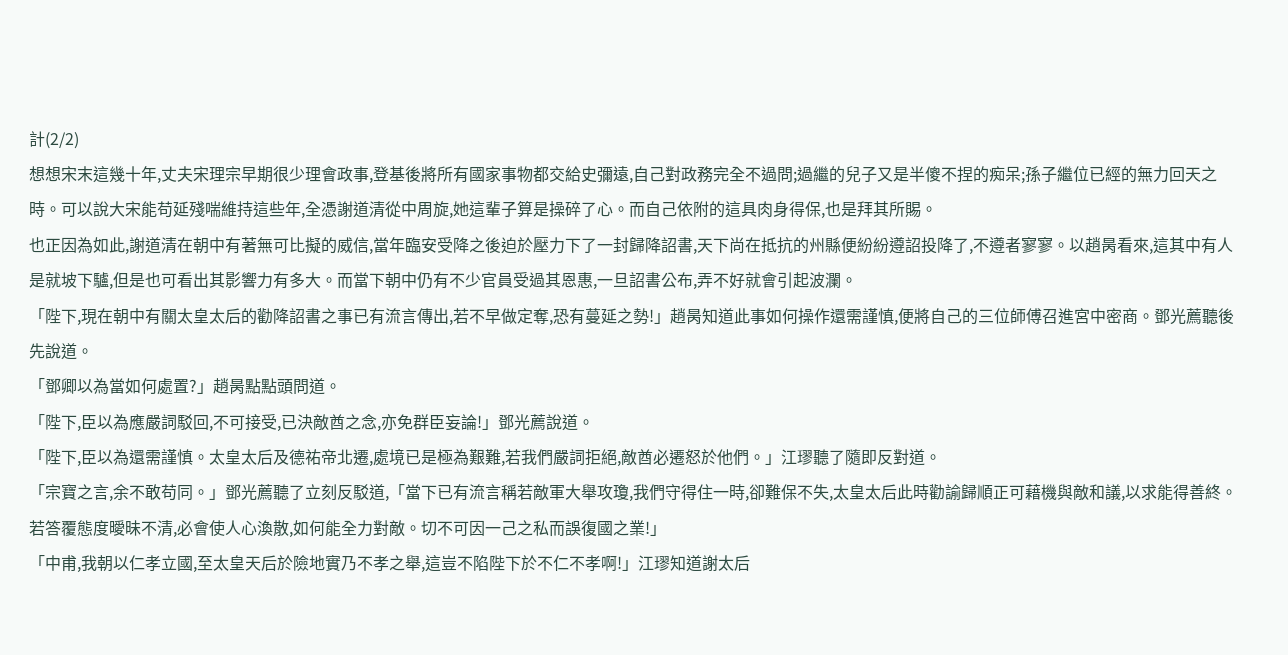計(2/2)
想想宋末這幾十年,丈夫宋理宗早期很少理會政事,登基後將所有國家事物都交給史彌遠,自己對政務完全不過問;過繼的兒子又是半傻不捏的痴呆;孫子繼位已經的無力回天之時。可以說大宋能苟延殘喘維持這些年,全憑謝道清從中周旋,她這輩子算是操碎了心。而自己依附的這具肉身得保,也是拜其所賜。
也正因為如此,謝道清在朝中有著無可比擬的威信,當年臨安受降之後迫於壓力下了一封歸降詔書,天下尚在抵抗的州縣便紛紛遵詔投降了,不遵者寥寥。以趙昺看來,這其中有人是就坡下驢,但是也可看出其影響力有多大。而當下朝中仍有不少官員受過其恩惠,一旦詔書公布,弄不好就會引起波瀾。
「陛下,現在朝中有關太皇太后的勸降詔書之事已有流言傳出,若不早做定奪,恐有蔓延之勢!」趙昺知道此事如何操作還需謹慎,便將自己的三位師傅召進宮中密商。鄧光薦聽後先說道。
「鄧卿以為當如何處置?」趙昺點點頭問道。
「陛下,臣以為應嚴詞駁回,不可接受,已決敵酋之念,亦免群臣妄論!」鄧光薦說道。
「陛下,臣以為還需謹慎。太皇太后及德祐帝北遷,處境已是極為艱難,若我們嚴詞拒絕,敵酋必遷怒於他們。」江璆聽了隨即反對道。
「宗寶之言,余不敢苟同。」鄧光薦聽了立刻反駁道,「當下已有流言稱若敵軍大舉攻瓊,我們守得住一時,卻難保不失,太皇太后此時勸諭歸順正可藉機與敵和議,以求能得善終。若答覆態度曖昧不清,必會使人心渙散,如何能全力對敵。切不可因一己之私而誤復國之業!」
「中甫,我朝以仁孝立國,至太皇天后於險地實乃不孝之舉,這豈不陷陛下於不仁不孝啊!」江璆知道謝太后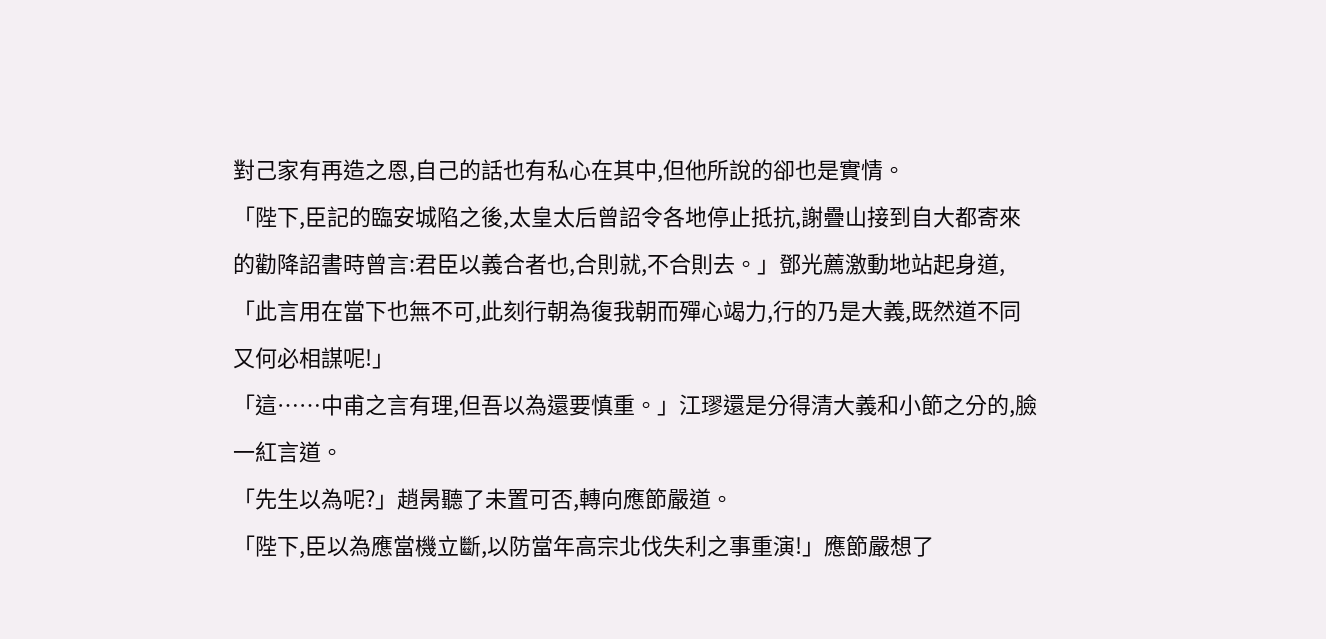對己家有再造之恩,自己的話也有私心在其中,但他所說的卻也是實情。
「陛下,臣記的臨安城陷之後,太皇太后曾詔令各地停止抵抗,謝疊山接到自大都寄來的勸降詔書時曾言:君臣以義合者也,合則就,不合則去。」鄧光薦激動地站起身道,「此言用在當下也無不可,此刻行朝為復我朝而殫心竭力,行的乃是大義,既然道不同又何必相謀呢!」
「這……中甫之言有理,但吾以為還要慎重。」江璆還是分得清大義和小節之分的,臉一紅言道。
「先生以為呢?」趙昺聽了未置可否,轉向應節嚴道。
「陛下,臣以為應當機立斷,以防當年高宗北伐失利之事重演!」應節嚴想了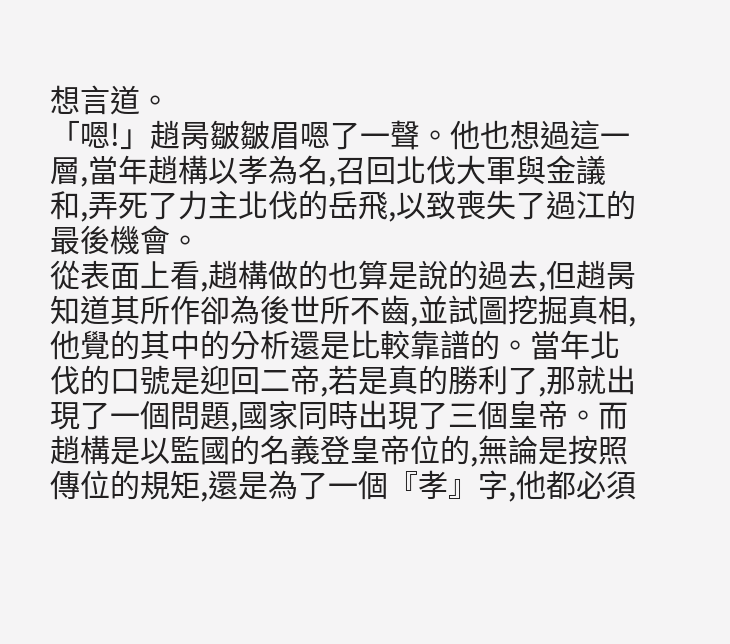想言道。
「嗯!」趙昺皺皺眉嗯了一聲。他也想過這一層,當年趙構以孝為名,召回北伐大軍與金議和,弄死了力主北伐的岳飛,以致喪失了過江的最後機會。
從表面上看,趙構做的也算是說的過去,但趙昺知道其所作卻為後世所不齒,並試圖挖掘真相,他覺的其中的分析還是比較靠譜的。當年北伐的口號是迎回二帝,若是真的勝利了,那就出現了一個問題,國家同時出現了三個皇帝。而趙構是以監國的名義登皇帝位的,無論是按照傳位的規矩,還是為了一個『孝』字,他都必須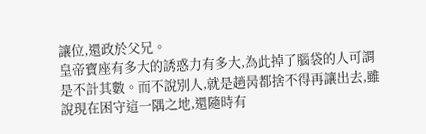讓位,還政於父兄。
皇帝寶座有多大的誘惑力有多大,為此掉了腦袋的人可謂是不計其數。而不說別人,就是趙昺都捨不得再讓出去,雖說現在困守這一隅之地,還隨時有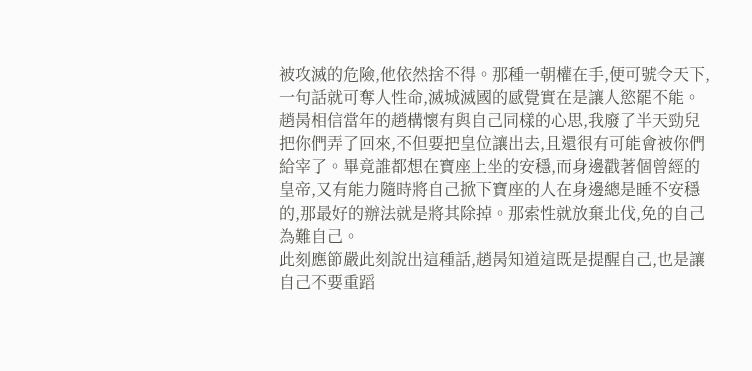被攻滅的危險,他依然捨不得。那種一朝權在手,便可號令天下,一句話就可奪人性命,滅城滅國的感覺實在是讓人慾罷不能。
趙昺相信當年的趙構懷有與自己同樣的心思,我廢了半天勁兒把你們弄了回來,不但要把皇位讓出去,且還很有可能會被你們給宰了。畢竟誰都想在寶座上坐的安穩,而身邊戳著個曾經的皇帝,又有能力隨時將自己掀下寶座的人在身邊總是睡不安穩的,那最好的辦法就是將其除掉。那索性就放棄北伐,免的自己為難自己。
此刻應節嚴此刻說出這種話,趙昺知道這既是提醒自己,也是讓自己不要重蹈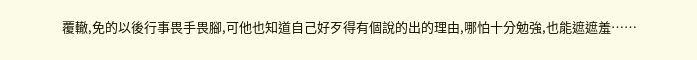覆轍,免的以後行事畏手畏腳,可他也知道自己好歹得有個說的出的理由,哪怕十分勉強,也能遮遮羞……